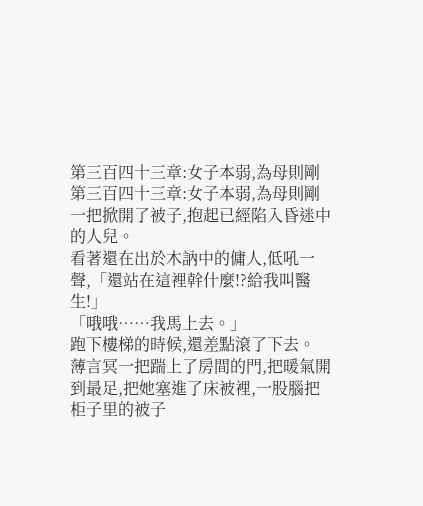第三百四十三章:女子本弱,為母則剛
第三百四十三章:女子本弱,為母則剛
一把掀開了被子,抱起已經陷入昏迷中的人兒。
看著還在出於木訥中的傭人,低吼一聲,「還站在這裡幹什麼!?給我叫醫生!」
「哦哦……我馬上去。」
跑下樓梯的時候,還差點滾了下去。
薄言冥一把踹上了房間的門,把暖氣開到最足,把她塞進了床被裡,一股腦把柜子里的被子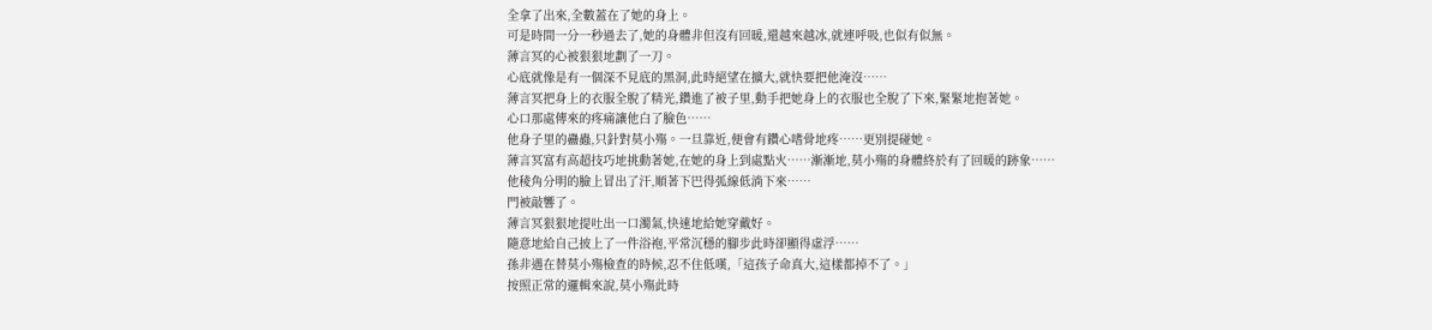全拿了出來,全數蓋在了她的身上。
可是時間一分一秒過去了,她的身體非但沒有回暖,還越來越冰,就連呼吸,也似有似無。
薄言冥的心被狠狠地劃了一刀。
心底就像是有一個深不見底的黑洞,此時絕望在擴大,就快要把他淹沒……
薄言冥把身上的衣服全脫了精光,鑽進了被子里,動手把她身上的衣服也全脫了下來,緊緊地抱著她。
心口那處傳來的疼痛讓他白了臉色……
他身子里的蠱蟲,只針對莫小殤。一旦靠近,便會有鑽心嗜骨地疼……更別提碰她。
薄言冥富有高超技巧地挑動著她,在她的身上到處點火……漸漸地,莫小殤的身體終於有了回暖的跡象……
他稜角分明的臉上冒出了汗,順著下巴得弧線低淌下來……
門被敲響了。
薄言冥狠狠地提吐出一口濁氣,快速地給她穿戴好。
隨意地給自己披上了一件浴袍,平常沉穩的腳步此時卻顯得虛浮……
孫非遇在替莫小殤檢查的時候,忍不住低嘆,「這孩子命真大,這樣都掉不了。」
按照正常的邏輯來說,莫小殤此時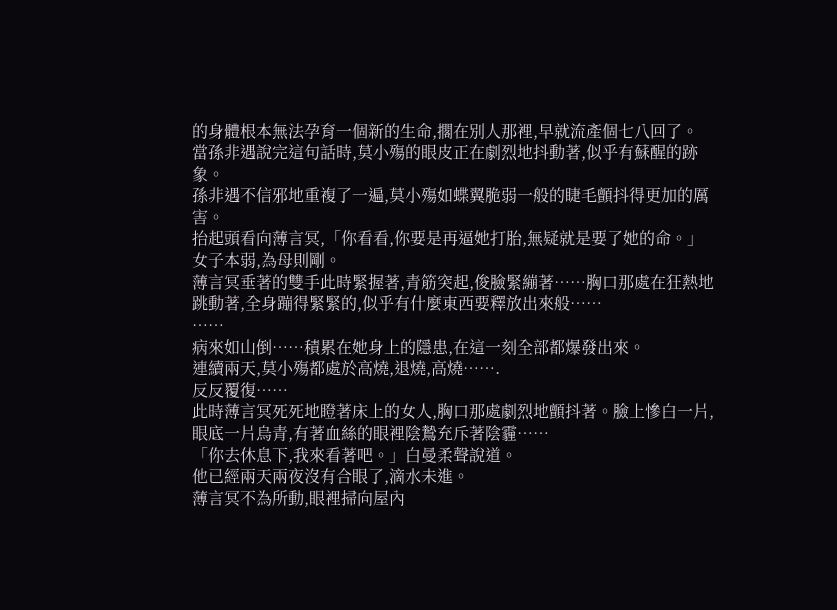的身體根本無法孕育一個新的生命,擱在別人那裡,早就流產個七八回了。
當孫非遇說完這句話時,莫小殤的眼皮正在劇烈地抖動著,似乎有蘇醒的跡象。
孫非遇不信邪地重複了一遍,莫小殤如蝶翼脆弱一般的睫毛顫抖得更加的厲害。
抬起頭看向薄言冥,「你看看,你要是再逼她打胎,無疑就是要了她的命。」
女子本弱,為母則剛。
薄言冥垂著的雙手此時緊握著,青筋突起,俊臉緊繃著……胸口那處在狂熱地跳動著,全身蹦得緊緊的,似乎有什麼東西要釋放出來般……
……
病來如山倒……積累在她身上的隱患,在這一刻全部都爆發出來。
連續兩天,莫小殤都處於高燒,退燒,高燒…….
反反覆復……
此時薄言冥死死地瞪著床上的女人,胸口那處劇烈地顫抖著。臉上慘白一片,眼底一片烏青,有著血絲的眼裡陰鷙充斥著陰霾……
「你去休息下,我來看著吧。」白曼柔聲說道。
他已經兩天兩夜沒有合眼了,滴水未進。
薄言冥不為所動,眼裡掃向屋內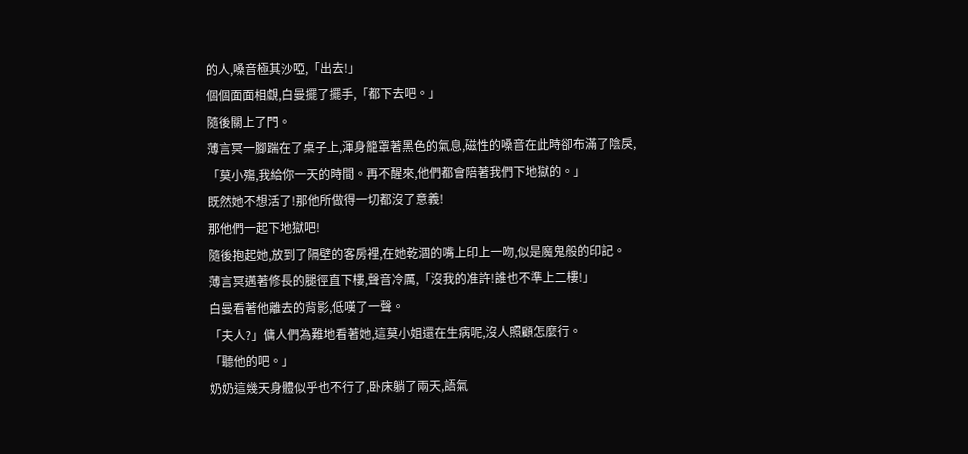的人,嗓音極其沙啞,「出去!」
個個面面相覷,白曼擺了擺手,「都下去吧。」
隨後關上了門。
薄言冥一腳踹在了桌子上,渾身籠罩著黑色的氣息,磁性的嗓音在此時卻布滿了陰戾,「莫小殤,我給你一天的時間。再不醒來,他們都會陪著我們下地獄的。」
既然她不想活了!那他所做得一切都沒了意義!
那他們一起下地獄吧!
隨後抱起她,放到了隔壁的客房裡,在她乾涸的嘴上印上一吻,似是魔鬼般的印記。
薄言冥邁著修長的腿徑直下樓,聲音冷厲,「沒我的准許!誰也不準上二樓!」
白曼看著他離去的背影,低嘆了一聲。
「夫人?」傭人們為難地看著她,這莫小姐還在生病呢,沒人照顧怎麼行。
「聽他的吧。」
奶奶這幾天身體似乎也不行了,卧床躺了兩天,語氣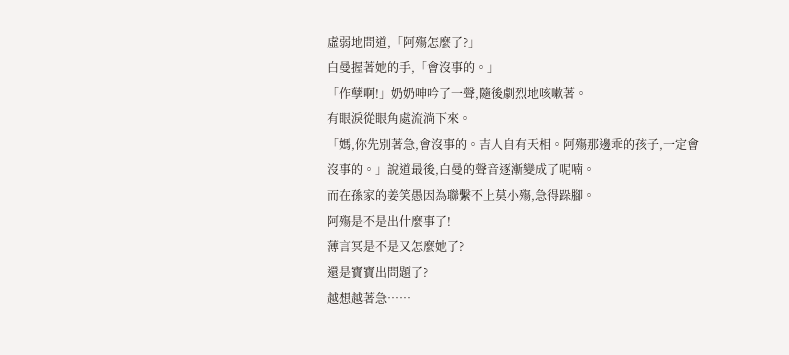虛弱地問道,「阿殤怎麼了?」
白曼握著她的手,「會沒事的。」
「作孽啊!」奶奶呻吟了一聲,隨後劇烈地咳嗽著。
有眼淚從眼角處流淌下來。
「媽,你先別著急,會沒事的。吉人自有天相。阿殤那邊乖的孩子,一定會沒事的。」說道最後,白曼的聲音逐漸變成了呢喃。
而在孫家的姜笑愚因為聯繫不上莫小殤,急得跺腳。
阿殤是不是出什麼事了!
薄言冥是不是又怎麼她了?
還是寶寶出問題了?
越想越著急……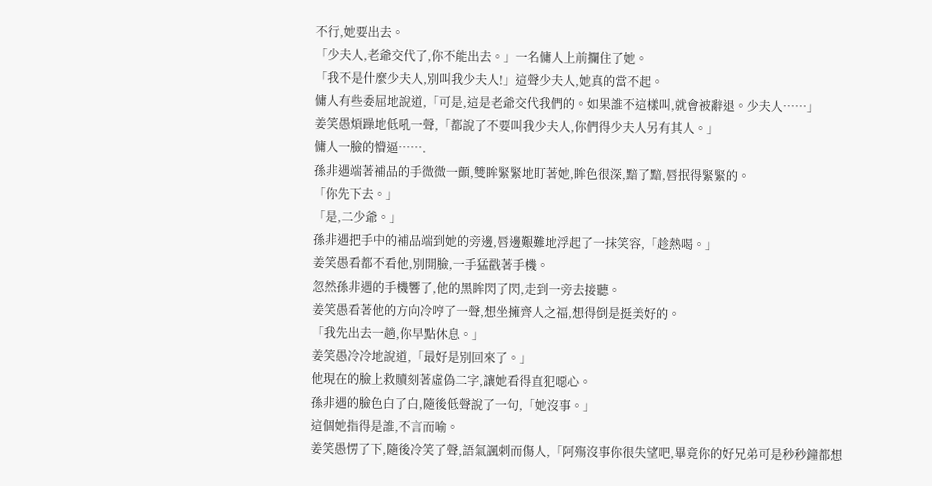不行,她要出去。
「少夫人,老爺交代了,你不能出去。」一名傭人上前攔住了她。
「我不是什麼少夫人,別叫我少夫人!」這聲少夫人,她真的當不起。
傭人有些委屈地說道,「可是,這是老爺交代我們的。如果誰不這樣叫,就會被辭退。少夫人……」
姜笑愚煩躁地低吼一聲,「都說了不要叫我少夫人,你們得少夫人另有其人。」
傭人一臉的懵逼…….
孫非遇端著補品的手微微一顫,雙眸緊緊地盯著她,眸色很深,黯了黯,唇抿得緊緊的。
「你先下去。」
「是,二少爺。」
孫非遇把手中的補品端到她的旁邊,唇邊艱難地浮起了一抹笑容,「趁熱喝。」
姜笑愚看都不看他,別開臉,一手猛戳著手機。
忽然孫非遇的手機響了,他的黑眸閃了閃,走到一旁去接聽。
姜笑愚看著他的方向冷哼了一聲,想坐擁齊人之福,想得倒是挺美好的。
「我先出去一趟,你早點休息。」
姜笑愚冷冷地說道,「最好是別回來了。」
他現在的臉上救贖刻著虛偽二字,讓她看得直犯噁心。
孫非遇的臉色白了白,隨後低聲說了一句,「她沒事。」
這個她指得是誰,不言而喻。
姜笑愚愣了下,隨後冷笑了聲,語氣諷刺而傷人,「阿殤沒事你很失望吧,畢竟你的好兄弟可是秒秒鐘都想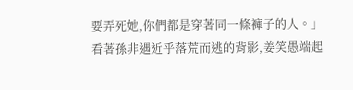要弄死她,你們都是穿著同一條褲子的人。」
看著孫非遇近乎落荒而逃的背影,姜笑愚端起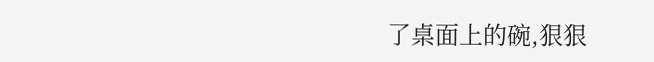了桌面上的碗,狠狠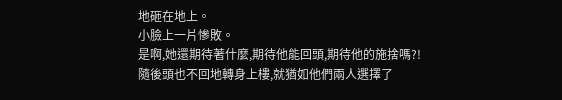地砸在地上。
小臉上一片慘敗。
是啊,她還期待著什麼,期待他能回頭,期待他的施捨嗎?!
隨後頭也不回地轉身上樓,就猶如他們兩人選擇了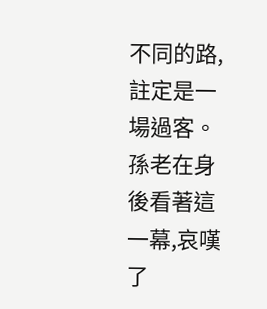不同的路,註定是一場過客。
孫老在身後看著這一幕,哀嘆了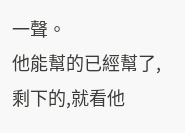一聲。
他能幫的已經幫了,剩下的,就看他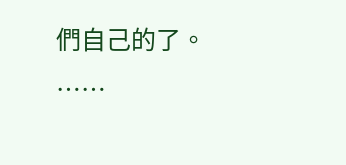們自己的了。
……